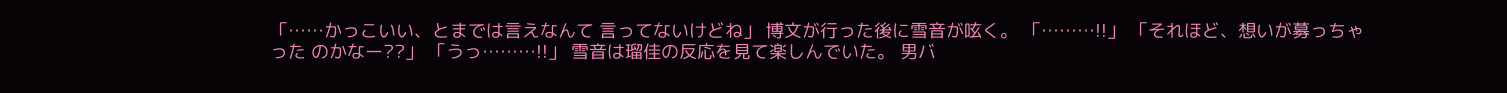「……かっこいい、とまでは言えなんて 言ってないけどね」 博文が行った後に雪音が呟く。 「………!!」 「それほど、想いが募っちゃった のかなー??」 「うっ………!!」 雪音は瑠佳の反応を見て楽しんでいた。 男バ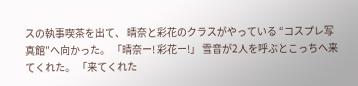スの執事喫茶を出て、 晴奈と彩花のクラスがやっている “コスプレ写真館”へ向かった。 「晴奈ー! 彩花ー!」 雪音が2人を呼ぶとこっちへ来てくれた。 「来てくれた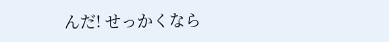んだ! せっかくなら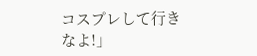コスプレして行きなよ!」